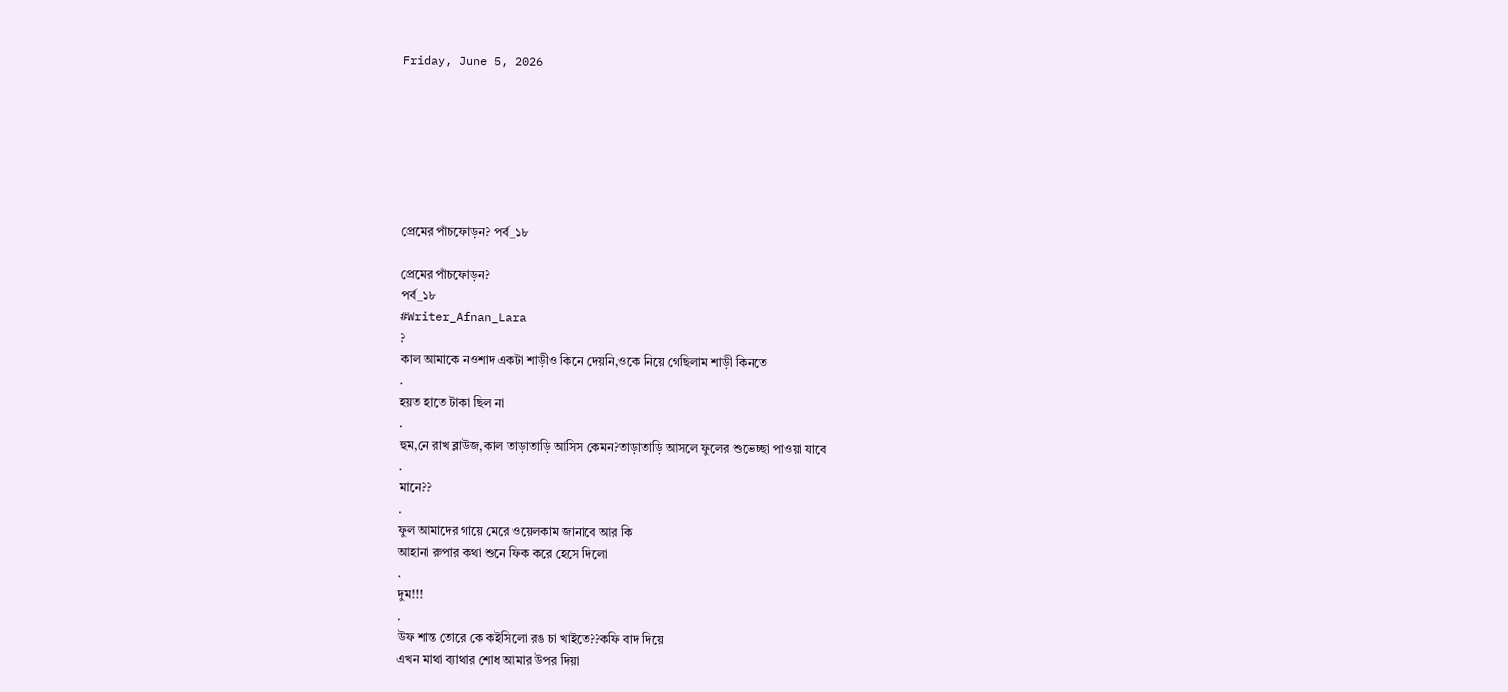Friday, June 5, 2026







প্রেমের পাঁচফোড়ন? পর্ব_১৮

প্রেমের পাঁচফোড়ন?
পর্ব_১৮
#Writer_Afnan_Lara
?
কাল আমাকে নওশাদ একটা শাড়ীও কিনে দেয়নি,ওকে নিয়ে গেছিলাম শাড়ী কিনতে
.
হয়ত হাতে টাকা ছিল না
.
হুম,নে রাখ ব্লাউজ,কাল তাড়াতাড়ি আসিস কেমন?তাড়াতাড়ি আসলে ফুলের শুভেচ্ছা পাওয়া যাবে
.
মানে??
.
ফুল আমাদের গায়ে মেরে ওয়েলকাম জানাবে আর কি
আহানা রুপার কথা শুনে ফিক করে হেসে দিলো
.
দুম!!!
.
উফ শান্ত তোরে কে কইসিলো রঙ চা খাইতে??কফি বাদ দিয়ে
এখন মাথা ব্যাথার শোধ আমার উপর দিয়া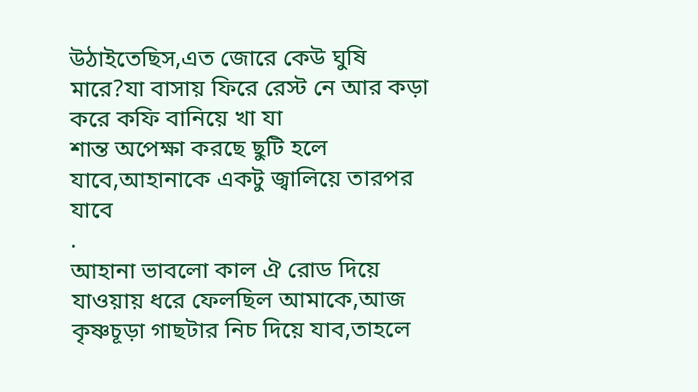উঠাইতেছিস,এত জোরে কেউ ঘুষি মারে?যা বাসায় ফিরে রেস্ট নে আর কড়া করে কফি বানিয়ে খা যা
শান্ত অপেক্ষা করছে ছুটি হলে যাবে,আহানাকে একটু জ্বালিয়ে তারপর যাবে
.
আহানা ভাবলো কাল ঐ রোড দিয়ে যাওয়ায় ধরে ফেলছিল আমাকে,আজ কৃষ্ণচূড়া গাছটার নিচ দিয়ে যাব,তাহলে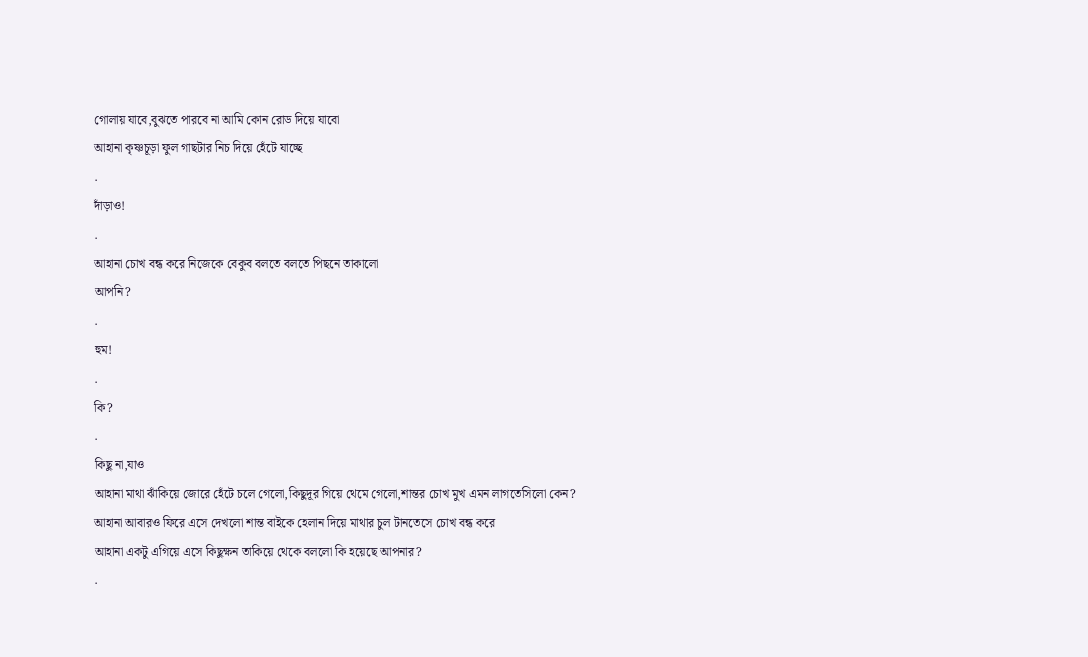গোলায় যাবে,বুঝতে পারবে না আমি কোন রোড দিয়ে যাবো
আহানা কৃষ্ণচূড়া ফুল গাছটার নিচ দিয়ে হেঁটে যাচ্ছে
.
দাঁড়াও!
.
আহানা চোখ বন্ধ করে নিজেকে বেকুব বলতে বলতে পিছনে তাকালো
আপনি?
.
হুম!
.
কি?
.
কিছু না,যাও
আহানা মাথা ঝাঁকিয়ে জোরে হেঁটে চলে গেলো,কিছুদূর গিয়ে থেমে গেলো,শান্তর চোখ মুখ এমন লাগতেসিলো কেন?
আহানা আবারও ফিরে এসে দেখলো শান্ত বাইকে হেলান দিয়ে মাথার চুল টানতেসে চোখ বন্ধ করে
আহানা একটু এগিয়ে এসে কিছুক্ষন তাকিয়ে থেকে বললো কি হয়েছে আপনার?
.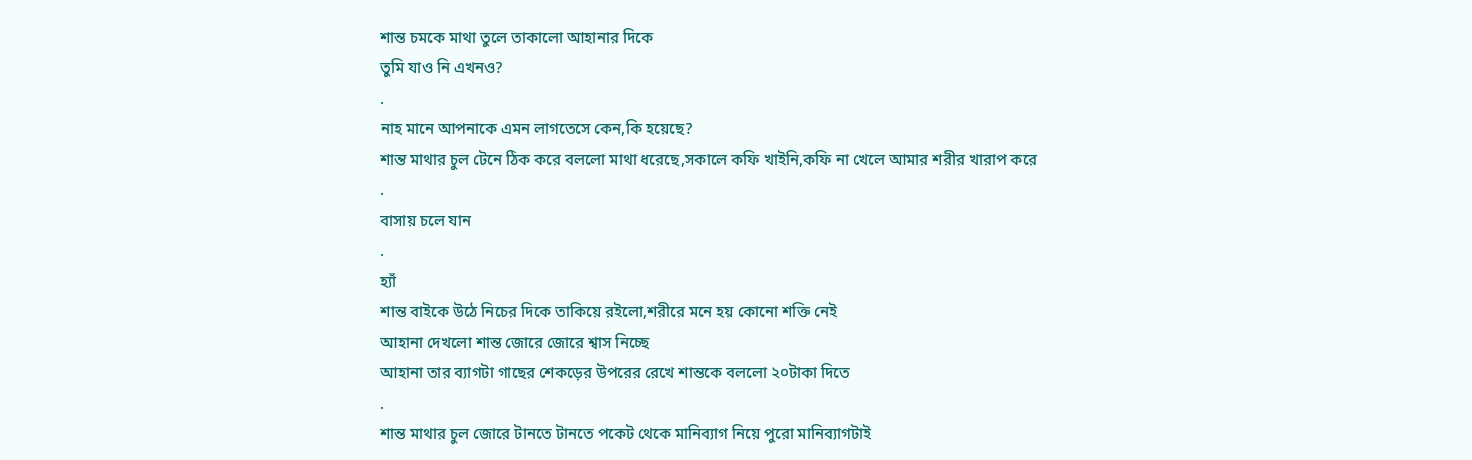শান্ত চমকে মাথা তুলে তাকালো আহানার দিকে
তুমি যাও নি এখনও?
.
নাহ মানে আপনাকে এমন লাগতেসে কেন,কি হয়েছে?
শান্ত মাথার চুল টেনে ঠিক করে বললো মাথা ধরেছে,সকালে কফি খাইনি,কফি না খেলে আমার শরীর খারাপ করে
.
বাসায় চলে যান
.
হ্যাঁ
শান্ত বাইকে উঠে নিচের দিকে তাকিয়ে রইলো,শরীরে মনে হয় কোনো শক্তি নেই
আহানা দেখলো শান্ত জোরে জোরে শ্বাস নিচ্ছে
আহানা তার ব্যাগটা গাছের শেকড়ের উপরের রেখে শান্তকে বললো ২০টাকা দিতে
.
শান্ত মাথার চুল জোরে টানতে টানতে পকেট থেকে মানিব্যাগ নিয়ে পুরো মানিব্যাগটাই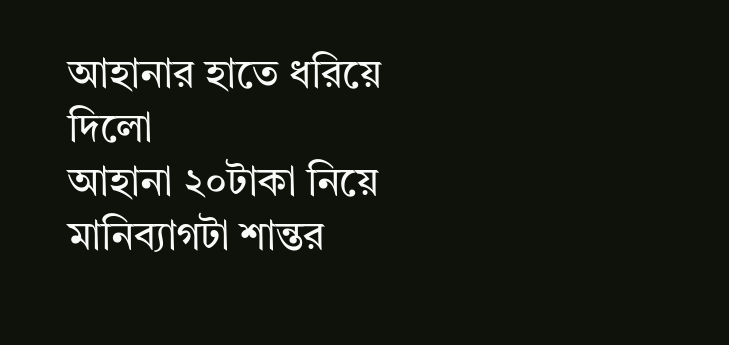আহানার হাতে ধরিয়ে দিলো
আহানা ২০টাকা নিয়ে মানিব্যাগটা শান্তর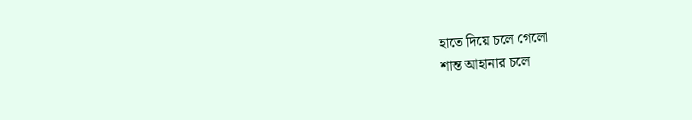হাতে দিয়ে চলে গেলো
শান্ত আহানার চলে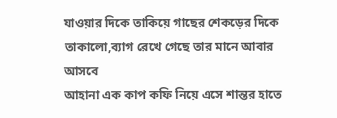যাওয়ার দিকে তাকিয়ে গাছের শেকড়ের দিকে তাকালো,ব্যাগ রেখে গেছে তার মানে আবার আসবে
আহানা এক কাপ কফি নিয়ে এসে শান্তর হাতে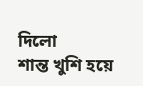দিলো
শান্ত খুশি হয়ে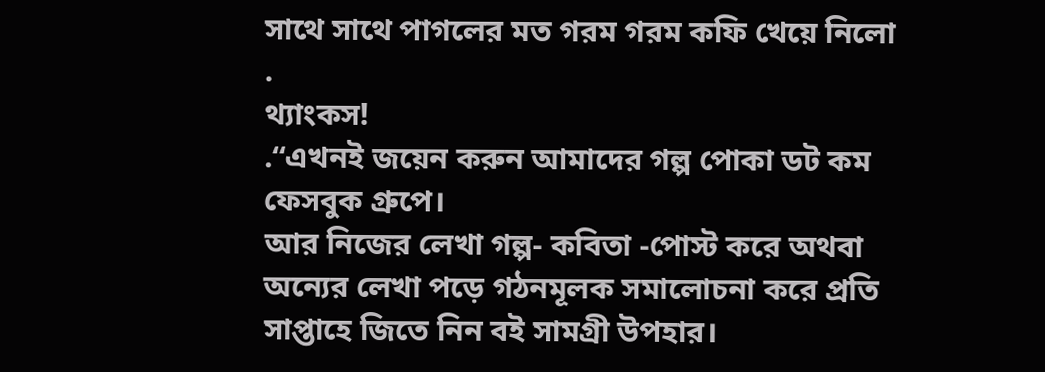সাথে সাথে পাগলের মত গরম গরম কফি খেয়ে নিলো
.
থ্যাংকস!
.“এখনই জয়েন করুন আমাদের গল্প পোকা ডট কম ফেসবুক গ্রুপে।
আর নিজের লেখা গল্প- কবিতা -পোস্ট করে অথবা অন্যের লেখা পড়ে গঠনমূলক সমালোচনা করে প্রতি সাপ্তাহে জিতে নিন বই সামগ্রী উপহার।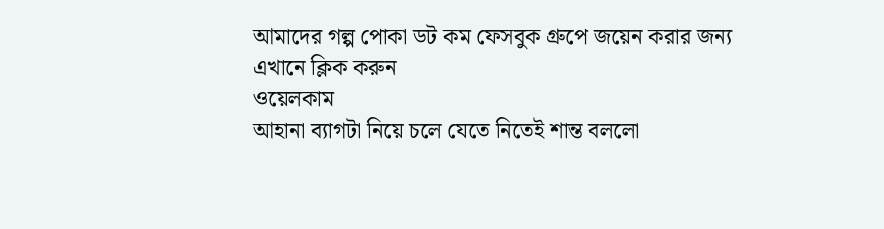আমাদের গল্প পোকা ডট কম ফেসবুক গ্রুপে জয়েন করার জন্য এখানে ক্লিক করুন
ওয়েলকাম
আহানা ব্যাগটা নিয়ে চলে যেতে নিতেই শান্ত বললো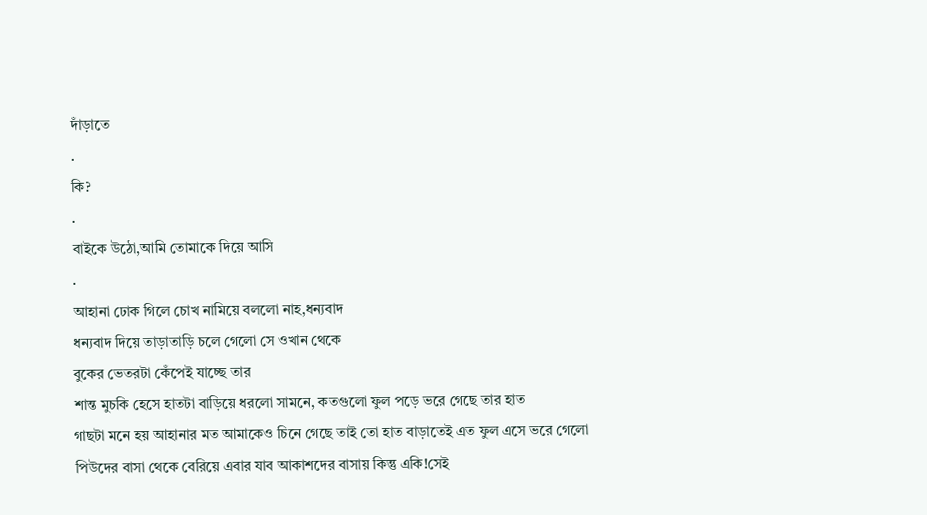দাঁড়াতে
.
কি?
.
বাইকে উঠো,আমি তোমাকে দিয়ে আসি
.
আহানা ঢোক গিলে চোখ নামিয়ে বললো নাহ,ধন্যবাদ
ধন্যবাদ দিয়ে তাড়াতাড়ি চলে গেলো সে ওখান থেকে
বুকের ভেতরটা কেঁপেই যাচ্ছে তার
শান্ত মুচকি হেসে হাতটা বাড়িয়ে ধরলো সামনে, কতগুলো ফুল পড়ে ভরে গেছে তার হাত
গাছটা মনে হয় আহানার মত আমাকেও চিনে গেছে তাই তো হাত বাড়াতেই এত ফুল এসে ভরে গেলো
পিউদের বাসা থেকে বেরিয়ে এবার যাব আকাশদের বাসায় কিন্তু একি!সেই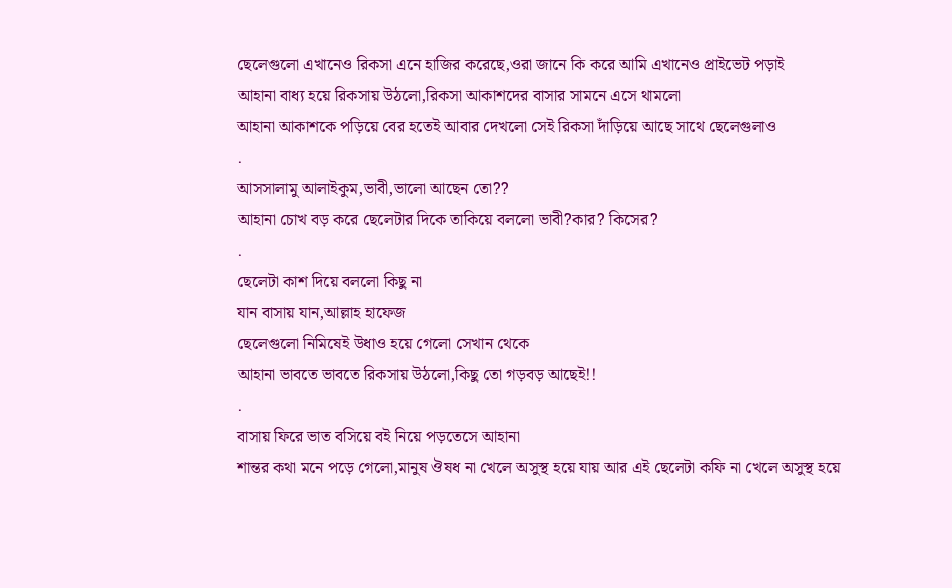ছেলেগুলো এখানেও রিকসা এনে হাজির করেছে,ওরা জানে কি করে আমি এখানেও প্রাইভেট পড়াই
আহানা বাধ্য হয়ে রিকসায় উঠলো,রিকসা আকাশদের বাসার সামনে এসে থামলো
আহানা আকাশকে পড়িয়ে বের হতেই আবার দেখলো সেই রিকসা দাঁড়িয়ে আছে সাথে ছেলেগুলাও
.
আসসালামু আলাইকুম,ভাবী,ভালো আছেন তো??
আহানা চোখ বড় করে ছেলেটার দিকে তাকিয়ে বললো ভাবী?কার? কিসের?
.
ছেলেটা কাশ দিয়ে বললো কিছু না
যান বাসায় যান,আল্লাহ হাফেজ
ছেলেগুলো নিমিষেই উধাও হয়ে গেলো সেখান থেকে
আহানা ভাবতে ভাবতে রিকসায় উঠলো,কিছু তো গড়বড় আছেই!!
.
বাসায় ফিরে ভাত বসিয়ে বই নিয়ে পড়তেসে আহানা
শান্তর কথা মনে পড়ে গেলো,মানুষ ঔষধ না খেলে অসুস্থ হয়ে যায় আর এই ছেলেটা কফি না খেলে অসুস্থ হয়ে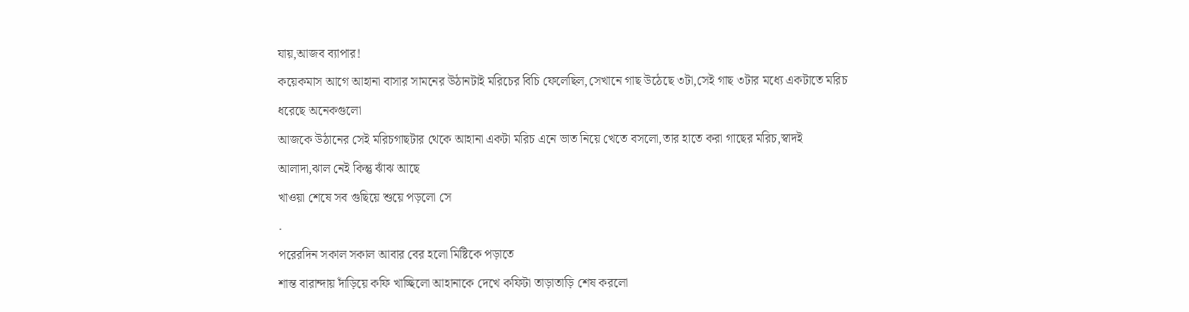যায়,আজব ব্যাপার!
কয়েকমাস আগে আহানা বাসার সামনের উঠানটাই মরিচের বিচি ফেলেছিল,সেখানে গাছ উঠেছে ৩টা,সেই গাছ ৩টার মধ্যে একটাতে মরিচ ধরেছে অনেকগুলো
আজকে উঠানের সেই মরিচগাছটার থেকে আহানা একটা মরিচ এনে ভাত নিয়ে খেতে বসলো,তার হাতে করা গাছের মরিচ,স্বাদই আলাদা,ঝাল নেই কিন্তু ঝাঁঝ আছে
খাওয়া শেষে সব গুছিয়ে শুয়ে পড়লো সে
.
পরেরদিন সকাল সকাল আবার বের হলো মিষ্টিকে পড়াতে
শান্ত বারান্দায় দাঁড়িয়ে কফি খাচ্ছিলো আহানাকে দেখে কফিটা তাড়াতাড়ি শেষ করলো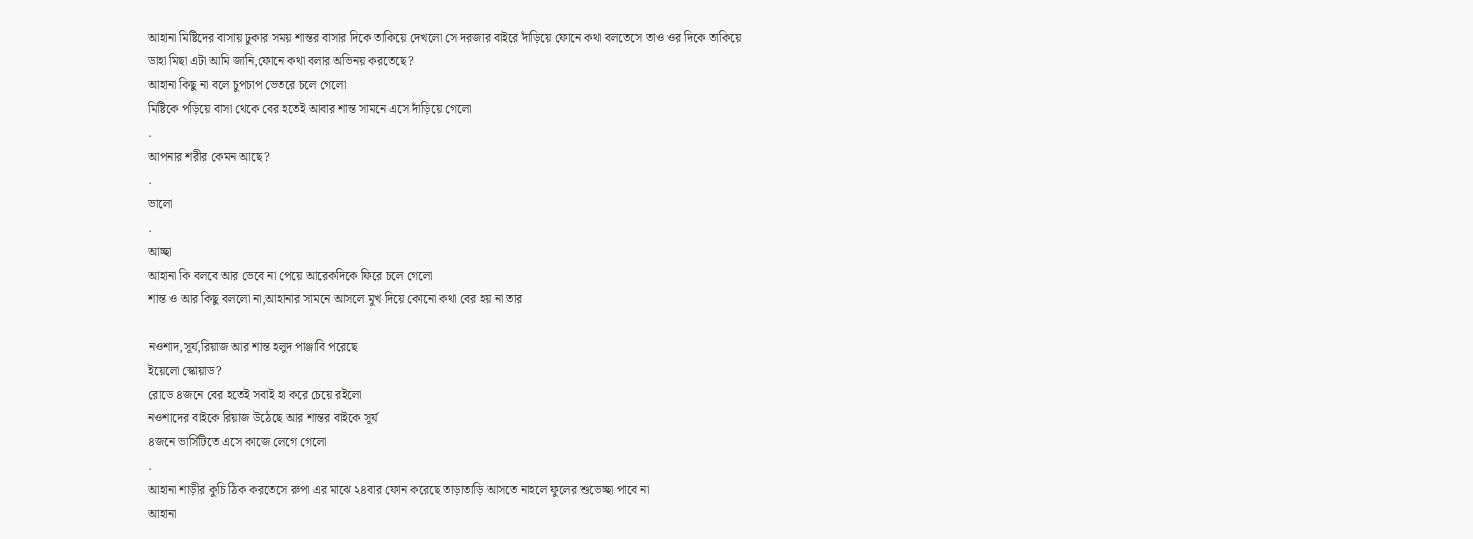আহানা মিষ্টিদের বাসায় ঢুকার সময় শান্তর বাসার দিকে তাকিয়ে দেখলো সে দরজার বাইরে দাঁড়িয়ে ফোনে কথা বলতেসে তাও ওর দিকে তাকিয়ে
ডাহা মিছা এটা আমি জানি,ফোনে কথা বলার অভিনয় করতেছে?
আহানা কিছু না বলে চুপচাপ ভেতরে চলে গেলো
মিষ্টিকে পড়িয়ে বাসা থেকে বের হতেই আবার শান্ত সামনে এসে দাঁড়িয়ে গেলো
.
আপনার শরীর কেমন আছে?
.
ভালো
.
আচ্ছা
আহানা কি বলবে আর ভেবে না পেয়ে আরেকদিকে ফিরে চলে গেলো
শান্ত ও আর কিছু বললো না,আহানার সামনে আসলে মুখ দিয়ে কোনো কথা বের হয় না তার

নওশাদ,সূর্য,রিয়াজ আর শান্ত হলুদ পাঞ্জাবি পরেছে
ইয়েলো স্কোয়াড?
রোডে ৪জনে বের হতেই সবাই হা করে চেয়ে রইলো
নওশাদের বাইকে রিয়াজ উঠেছে আর শান্তর বাইকে সূর্য
৪জনে ভার্সিটিতে এসে কাজে লেগে গেলো
.
আহানা শাড়ীর কুচি ঠিক করতেসে রুপা এর মাঝে ২৪বার ফোন করেছে তাড়াতাড়ি আসতে নাহলে ফুলের শুভেচ্ছা পাবে না
আহানা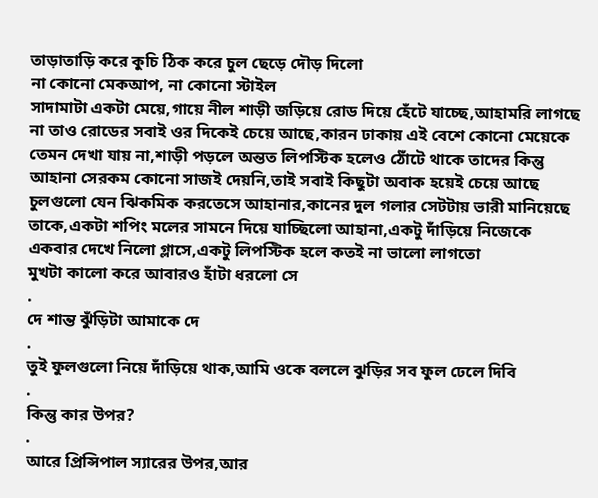তাড়াতাড়ি করে কুচি ঠিক করে চুল ছেড়ে দৌড় দিলো
না কোনো মেকআপ, না কোনো স্টাইল
সাদামাটা একটা মেয়ে,গায়ে নীল শাড়ী জড়িয়ে রোড দিয়ে হেঁটে যাচ্ছে,আহামরি লাগছে না তাও রোডের সবাই ওর দিকেই চেয়ে আছে,কারন ঢাকায় এই বেশে কোনো মেয়েকে তেমন দেখা যায় না,শাড়ী পড়লে অন্তত লিপস্টিক হলেও ঠোঁটে থাকে তাদের কিন্তু আহানা সেরকম কোনো সাজই দেয়নি,তাই সবাই কিছুটা অবাক হয়েই চেয়ে আছে
চুলগুলো যেন ঝিকমিক করতেসে আহানার,কানের দুল গলার সেটটায় ভারী মানিয়েছে তাকে,একটা শপিং মলের সামনে দিয়ে যাচ্ছিলো আহানা,একটু দাঁড়িয়ে নিজেকে একবার দেখে নিলো গ্লাসে,একটু লিপস্টিক হলে কতই না ভালো লাগতো
মুখটা কালো করে আবারও হাঁটা ধরলো সে
.
দে শান্ত ঝুঁড়িটা আমাকে দে
.
তুই ফুলগুলো নিয়ে দাঁড়িয়ে থাক,আমি ওকে বললে ঝুড়ির সব ফুল ঢেলে দিবি
.
কিন্তু কার উপর?
.
আরে প্রিন্সিপাল স্যারের উপর,আর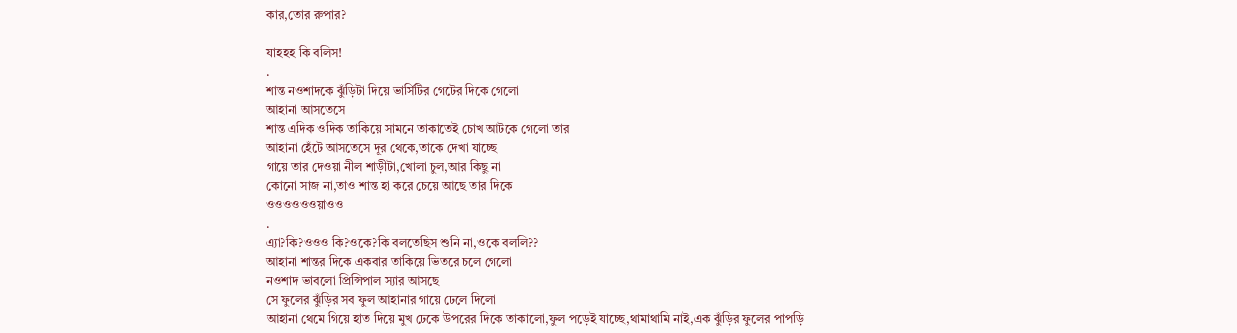কার,তোর রুপার?

যাহহহ কি বলিস!
.
শান্ত নওশাদকে ঝুঁড়িটা দিয়ে ভার্সিটির গেটের দিকে গেলো
আহানা আসতেসে
শান্ত এদিক ওদিক তাকিয়ে সামনে তাকাতেই চোখ আটকে গেলো তার
আহানা হেঁটে আসতেসে দূর থেকে,তাকে দেখা যাচ্ছে
গায়ে তার দেওয়া নীল শাড়ীটা,খোলা চুল,আর কিছু না
কোনো সাজ না,তাও শান্ত হা করে চেয়ে আছে তার দিকে
ওওওওওওয়াওও
.
এ্যা?কি?ওওও কি?ওকে?কি বলতেছিস শুনি না,ওকে বললি??
আহানা শান্তর দিকে একবার তাকিয়ে ভিতরে চলে গেলো
নওশাদ ভাবলো প্রিন্সিপাল স্যার আসছে
সে ফুলের ঝুঁড়ির সব ফুল আহানার গায়ে ঢেলে দিলো
আহানা থেমে গিয়ে হাত দিয়ে মুখ ঢেকে উপরের দিকে তাকালো,ফুল পড়েই যাচ্ছে,থামাথামি নাই,এক ঝুঁড়ির ফুলের পাপড়ি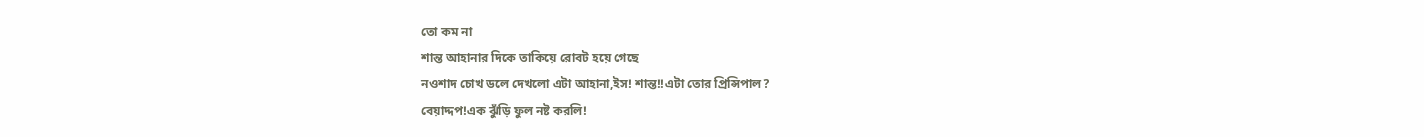তো কম না
শান্ত আহানার দিকে তাকিয়ে রোবট হয়ে গেছে
নওশাদ চোখ ডলে দেখলো এটা আহানা,ইস! শান্ত!!এটা তোর প্রিন্সিপাল?
বেয়াদ্দপ!এক ঝুঁড়ি ফুল নষ্ট করলি!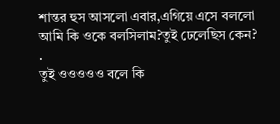শান্তর হুস আসলো এবার,এগিয়ে এসে বললো আমি কি ওকে বলসিলাম?তুই ঢেলেছিস কেন?
.
তুই ওওওওও বলে কি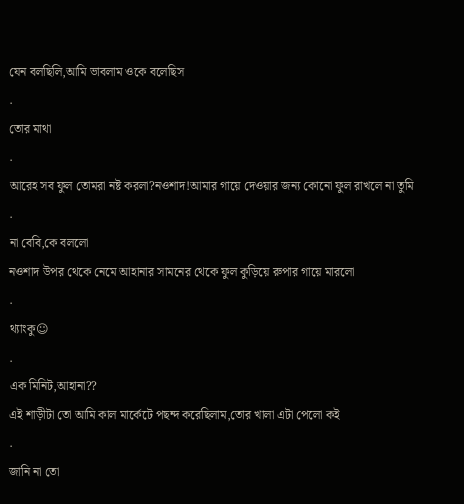যেন বলছিলি,আমি ভাবলাম ওকে বলেছিস
.
তোর মাথা
.
আরেহ সব ফুল তোমরা নষ্ট করলা?নওশাদ!আমার গায়ে দেওয়ার জন্য কোনো ফুল রাখলে না তুমি
.
না বেবি,কে বললো
নওশাদ উপর থেকে নেমে আহানার সামনের থেকে ফুল কুড়িয়ে রুপার গায়ে মারলো
.
থ্যাংকু☺
.
এক মিনিট,আহানা??
এই শাড়ীটা তো আমি কাল মার্কেটে পছন্দ করেছিলাম,তোর খালা এটা পেলো কই
.
জানি না তো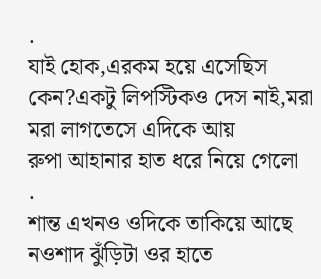.
যাই হোক,এরকম হয়ে এসেছিস কেন?একটু লিপস্টিকও দেস নাই,মরা মরা লাগতেসে এদিকে আয়
রুপা আহানার হাত ধরে নিয়ে গেলো
.
শান্ত এখনও ওদিকে তাকিয়ে আছে
নওশাদ ঝুঁড়িটা ওর হাতে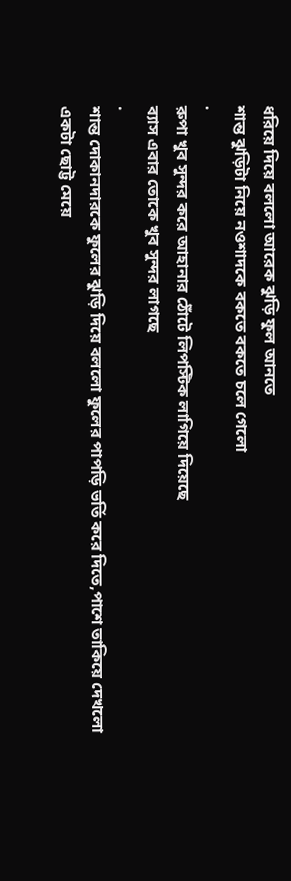ধরিয়ে দিয়ে বললো আরেক ঝুড়ি ফুল আনতে
শান্ত ঝুড়িটা নিয়ে নওশাদকে বকতে বকতে চলে গেলো
.
রুপা খুব সুন্দর করে আহানার ঠোঁটে লিপস্টিক লাগিয়ে দিয়েছে
ব্যাস এবার তোকে খুব সুন্দর লাগছে
.
শান্ত দোকানদারকে ফুলের ঝুড়ি দিয়ে বললো ফুলের পাপড়ি ভর্তি করে দিতে,পাশে তাকিয়ে দেখলো একটা ছোট্ট মেয়ে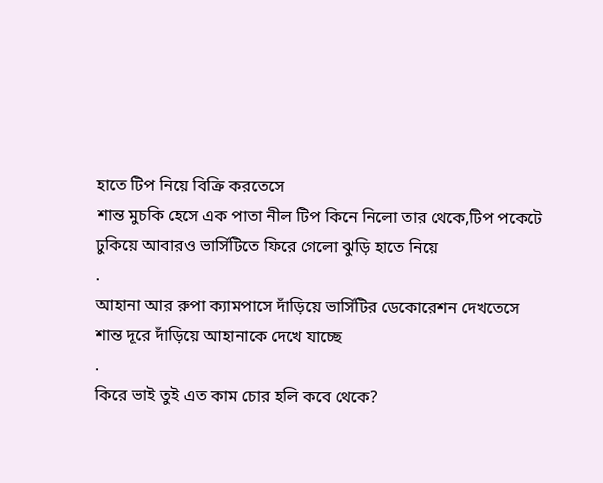হাতে টিপ নিয়ে বিক্রি করতেসে
শান্ত মুচকি হেসে এক পাতা নীল টিপ কিনে নিলো তার থেকে,টিপ পকেটে ঢুকিয়ে আবারও ভার্সিটিতে ফিরে গেলো ঝুড়ি হাতে নিয়ে
.
আহানা আর রুপা ক্যামপাসে দাঁড়িয়ে ভার্সিটির ডেকোরেশন দেখতেসে
শান্ত দূরে দাঁড়িয়ে আহানাকে দেখে যাচ্ছে
.
কিরে ভাই তুই এত কাম চোর হলি কবে থেকে?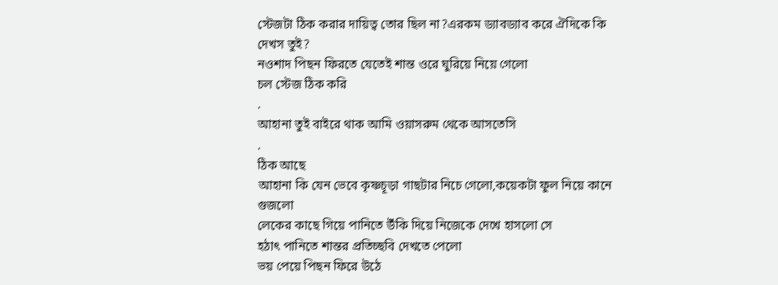স্টেজটা ঠিক করার দায়িত্ব তোর ছিল না?এরকম ড্যাবড্যাব করে ঐদিকে কি দেখস তুই?
নওশাদ পিছন ফিরতে যেতেই শান্ত ওরে ঘুরিয়ে নিয়ে গেলো
চল স্টেজ ঠিক করি
.
আহানা তুই বাইরে থাক আমি ওয়াসরুম থেকে আসতেসি
.
ঠিক আছে
আহানা কি যেন ভেবে কৃষ্ণচূড়া গাছটার নিচে গেলো,কয়েকটা ফুল নিয়ে কানে গুজলো
লেকের কাছে গিয়ে পানিতে উঁকি দিয়ে নিজেকে দেখে হাসলো সে
হঠাৎ পানিতে শান্তর প্রতিচ্ছবি দেখতে পেলো
ভয় পেয়ে পিছন ফিরে উঠে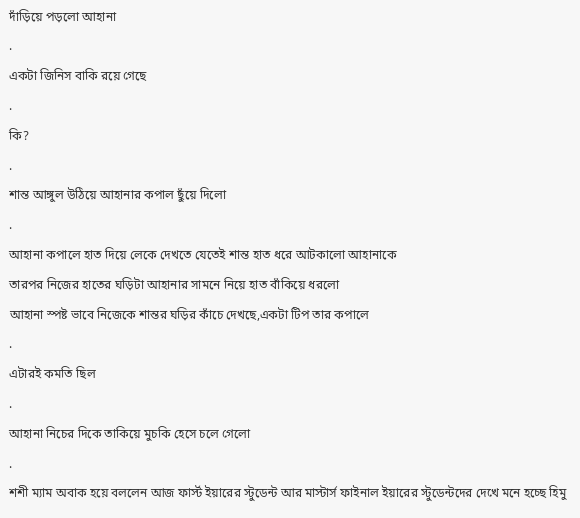দাঁড়িয়ে পড়লো আহানা
.
একটা জিনিস বাকি রয়ে গেছে
.
কি?
.
শান্ত আঙ্গুল উঠিয়ে আহানার কপাল ছুঁয়ে দিলো
.
আহানা কপালে হাত দিয়ে লেকে দেখতে যেতেই শান্ত হাত ধরে আটকালো আহানাকে
তারপর নিজের হাতের ঘড়িটা আহানার সামনে নিয়ে হাত বাঁকিয়ে ধরলো
আহানা স্পষ্ট ভাবে নিজেকে শান্তর ঘড়ির কাঁচে দেখছে,একটা টিপ তার কপালে
.
এটারই কমতি ছিল
.
আহানা নিচের দিকে তাকিয়ে মুচকি হেসে চলে গেলো
.
শশী ম্যাম অবাক হয়ে বললেন আজ ফার্স্ট ইয়ারের স্টুডেন্ট আর মাস্টার্স ফাইনাল ইয়ারের স্টুডেন্টদের দেখে মনে হচ্ছে হিমু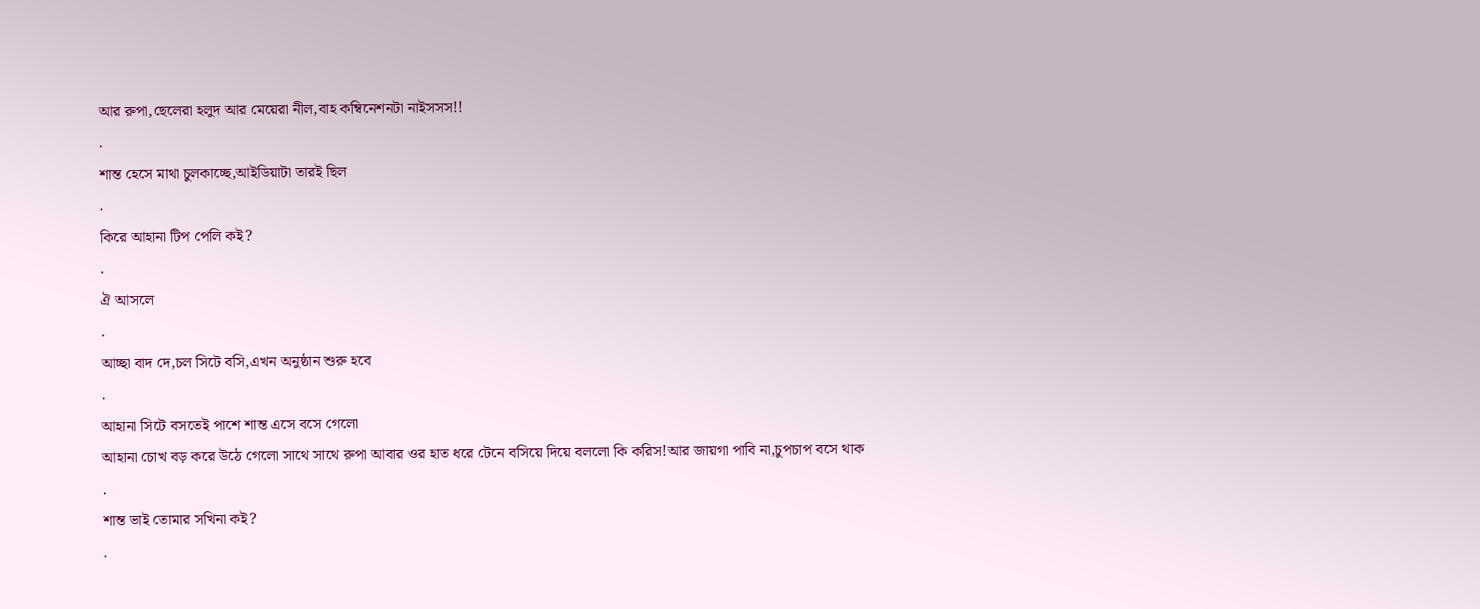আর রুপা,ছেলেরা হলুদ আর মেয়েরা নীল,বাহ কম্বিনেশনটা নাইসসস!!
.
শান্ত হেসে মাথা চুলকাচ্ছে,আইডিয়াটা তারই ছিল
.
কিরে আহানা টিপ পেলি কই?
.
ঐ আসলে
.
আচ্ছা বাদ দে,চল সিটে বসি,এখন অনুষ্ঠান শুরু হবে
.
আহানা সিটে বসতেই পাশে শান্ত এসে বসে গেলো
আহানা চোখ বড় করে উঠে গেলো সাথে সাথে রুপা আবার ওর হাত ধরে টেনে বসিয়ে দিয়ে বললো কি করিস!আর জায়গা পাবি না,চুপচাপ বসে থাক
.
শান্ত ভাই তোমার সখিনা কই?
.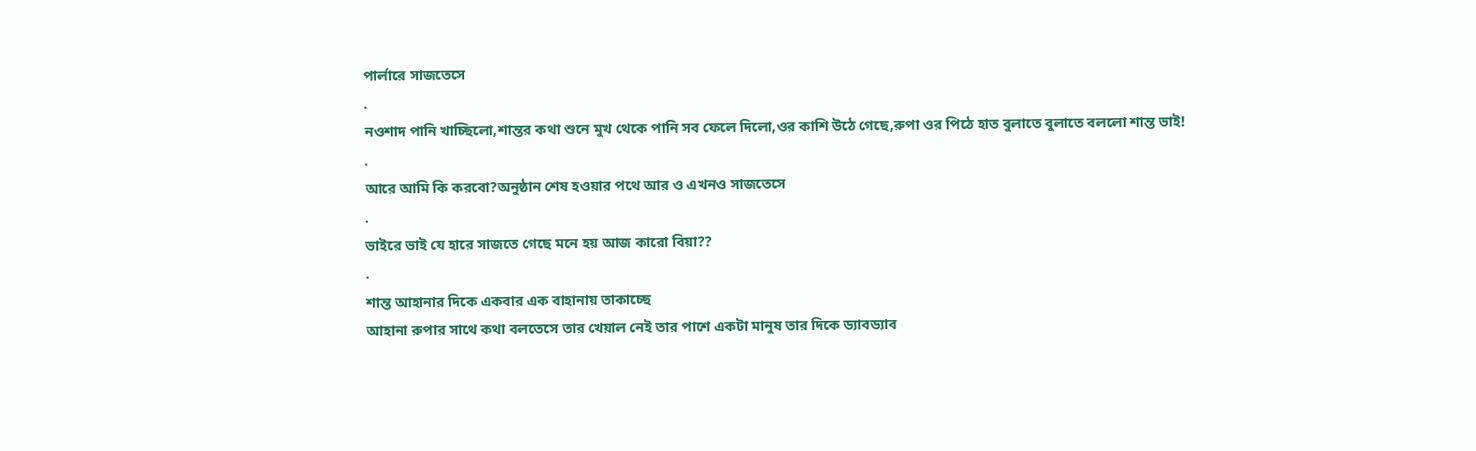পার্লারে সাজতেসে
.
নওশাদ পানি খাচ্ছিলো,শান্তর কথা শুনে মুখ থেকে পানি সব ফেলে দিলো,ওর কাশি উঠে গেছে,রুপা ওর পিঠে হাত বুলাতে বুলাতে বললো শান্ত ভাই!
.
আরে আমি কি করবো?অনুষ্ঠান শেষ হওয়ার পথে আর ও এখনও সাজতেসে
.
ভাইরে ভাই যে হারে সাজতে গেছে মনে হয় আজ কারো বিয়া??
.
শান্ত আহানার দিকে একবার এক বাহানায় তাকাচ্ছে
আহানা রুপার সাথে কথা বলতেসে তার খেয়াল নেই তার পাশে একটা মানুষ তার দিকে ড্যাবড্যাব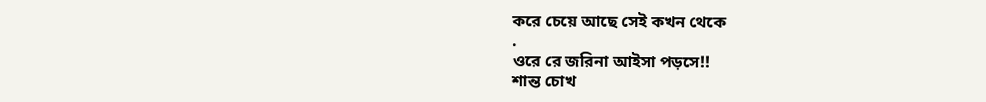করে চেয়ে আছে সেই কখন থেকে
.
ওরে রে জরিনা আইসা পড়সে!!
শান্ত চোখ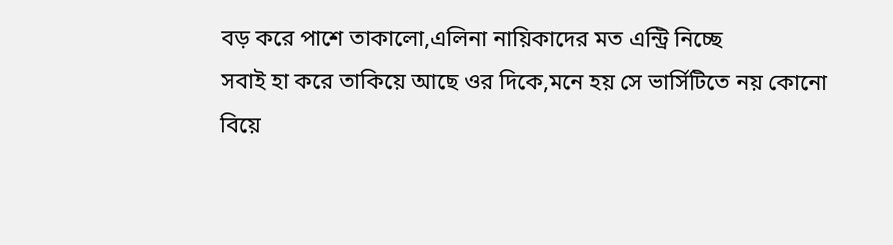বড় করে পাশে তাকালো,এলিনা নায়িকাদের মত এন্ট্রি নিচ্ছে
সবাই হা করে তাকিয়ে আছে ওর দিকে,মনে হয় সে ভার্সিটিতে নয় কোনো বিয়ে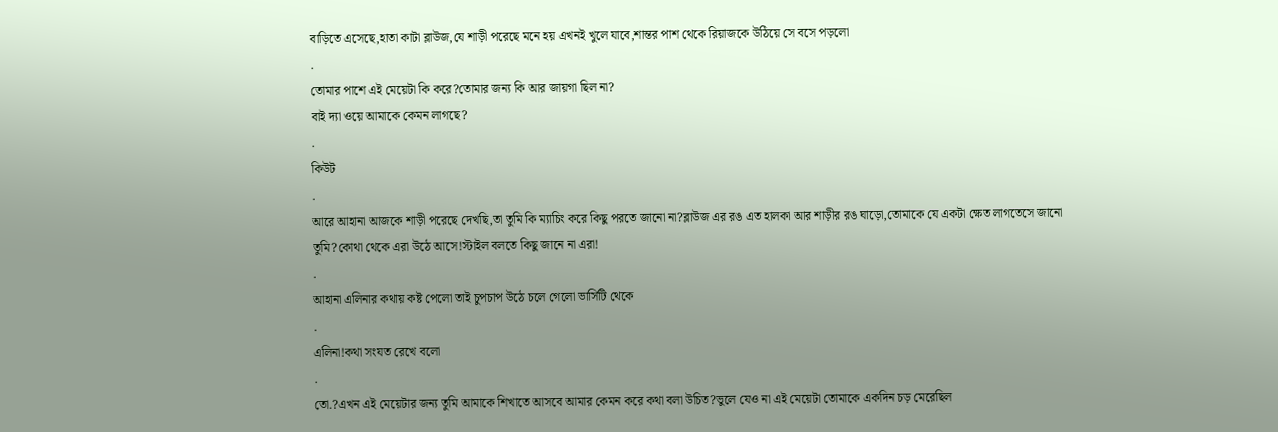বাড়িতে এসেছে,হাতা কাটা ব্লাউজ,যে শাড়ী পরেছে মনে হয় এখনই খুলে যাবে,শান্তর পাশ থেকে রিয়াজকে উঠিয়ে সে বসে পড়লো
.
তোমার পাশে এই মেয়েটা কি করে?তোমার জন্য কি আর জায়গা ছিল না?
বাই দ্যা ওয়ে আমাকে কেমন লাগছে?
.
কিউট
.
আরে আহানা আজকে শাড়ী পরেছে দেখছি,তা তুমি কি ম্যাচিং করে কিছু পরতে জানো না?ব্লাউজ এর রঙ এত হালকা আর শাড়ীর রঙ ঘাড়ো,তোমাকে যে একটা ক্ষেত লাগতেসে জানো তুমি?কোথা থেকে এরা উঠে আসে!স্টাইল বলতে কিছু জানে না এরা!
.
আহানা এলিনার কথায় কষ্ট পেলো তাই চুপচাপ উঠে চলে গেলো ভার্সিটি থেকে
.
এলিনা!কথা সংযত রেখে বলো
.
তো.?এখন এই মেয়েটার জন্য তুমি আমাকে শিখাতে আসবে আমার কেমন করে কথা বলা উচিত?ভুলে যেও না এই মেয়েটা তোমাকে একদিন চড় মেরেছিল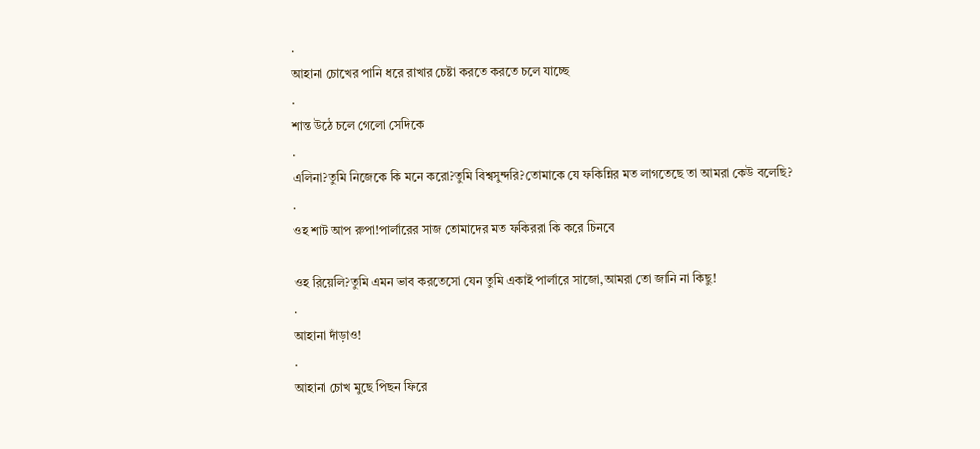.
আহানা চোখের পানি ধরে রাখার চেষ্টা করতে করতে চলে যাচ্ছে
.
শান্ত উঠে চলে গেলো সেদিকে
.
এলিনা?তুমি নিজেকে কি মনে করো?তুমি বিশ্বসুন্দরি?তোমাকে যে ফকিন্নির মত লাগতেছে তা আমরা কেউ বলেছি?
.
ওহ শাট আপ রুপা!পার্লারের সাজ তোমাদের মত ফকিররা কি করে চিনবে

ওহ রিয়েলি?তুমি এমন ভাব করতেসো যেন তুমি একাই পার্লারে সাজো,আমরা তো জানি না কিছু!
.
আহানা দাঁড়াও!
.
আহানা চোখ মুছে পিছন ফিরে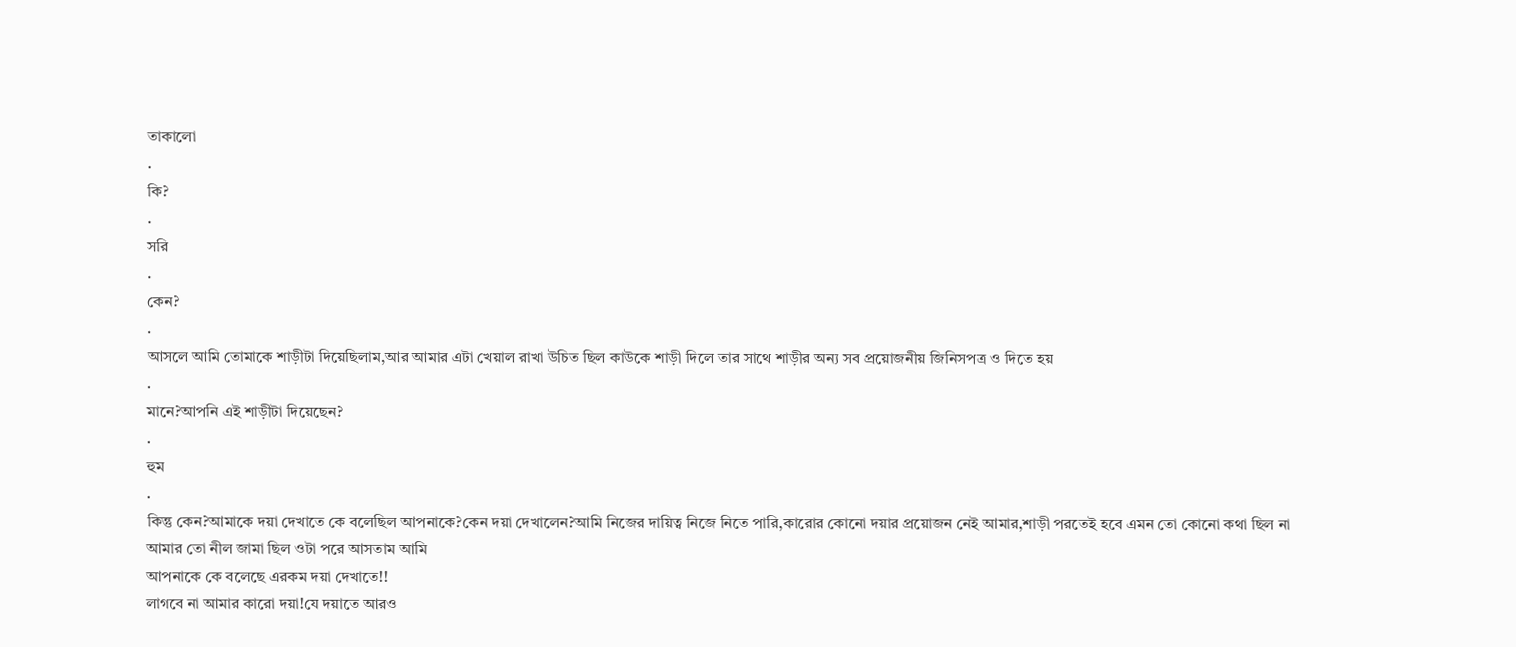তাকালো
.
কি?
.
সরি
.
কেন?
.
আসলে আমি তোমাকে শাড়ীটা দিয়েছিলাম,আর আমার এটা খেয়াল রাখা উচিত ছিল কাউকে শাড়ী দিলে তার সাথে শাড়ীর অন্য সব প্রয়োজনীয় জিনিসপত্র ও দিতে হয়
.
মানে?আপনি এই শাড়ীটা দিয়েছেন?
.
হুম
.
কিন্তু কেন?আমাকে দয়া দেখাতে কে বলেছিল আপনাকে?কেন দয়া দেখালেন?আমি নিজের দায়িত্ব নিজে নিতে পারি,কারোর কোনো দয়ার প্রয়োজন নেই আমার,শাড়ী পরতেই হবে এমন তো কোনো কথা ছিল না
আমার তো নীল জামা ছিল ওটা পরে আসতাম আমি
আপনাকে কে বলেছে এরকম দয়া দেখাতে!!
লাগবে না আমার কারো দয়া!যে দয়াতে আরও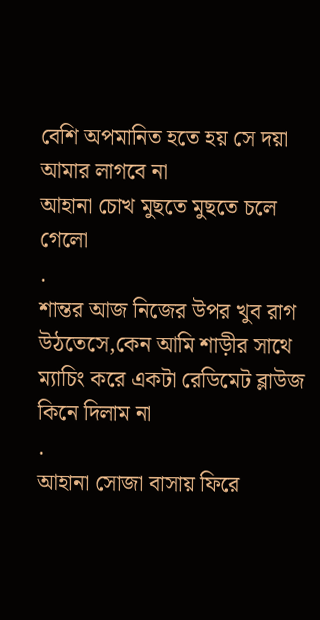বেশি অপমানিত হতে হয় সে দয়া আমার লাগবে না
আহানা চোখ মুছতে মুছতে চলে গেলো
.
শান্তর আজ নিজের উপর খুব রাগ উঠতেসে,কেন আমি শাড়ীর সাথে ম্যাচিং করে একটা রেডিমেট ব্লাউজ কিনে দিলাম না
.
আহানা সোজা বাসায় ফিরে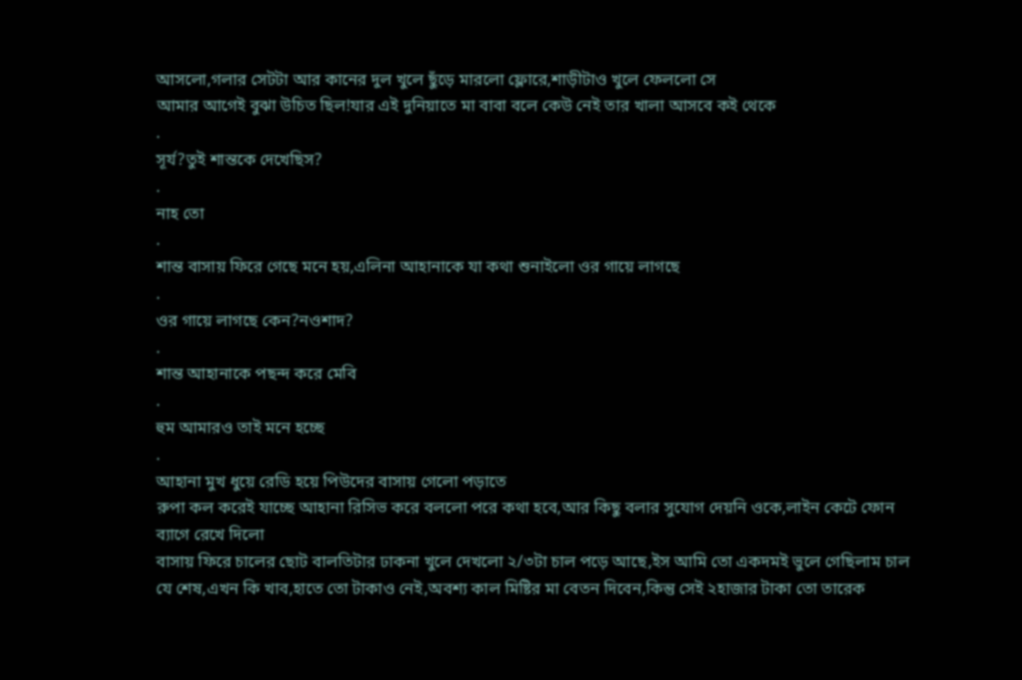আসলো,গলার সেটটা আর কানের দুল খুলে ছুঁড়ে মারলো ফ্লোরে,শাড়ীটাও খুলে ফেললো সে
আমার আগেই বুঝা উচিত ছিল!যার এই দুনিয়াতে মা বাবা বলে কেউ নেই তার খালা আসবে কই থেকে
.
সূর্য?তুই শান্তকে দেখেছিস?
.
নাহ তো
.
শান্ত বাসায় ফিরে গেছে মনে হয়,এলিনা আহানাকে যা কথা শুনাইলো ওর গায়ে লাগছে
.
ওর গায়ে লাগছে কেন?নওশাদ?
.
শান্ত আহানাকে পছন্দ করে মেবি
.
হুম আমারও তাই মনে হচ্ছে
.
আহানা মুখ ধুয়ে রেডি হয়ে পিউদের বাসায় গেলো পড়াতে
রুপা কল করেই যাচ্ছে আহানা রিসিভ করে বললো পরে কথা হবে,আর কিছু বলার সুযোগ দেয়নি ওকে,লাইন কেটে ফোন ব্যাগে রেখে দিলো
বাসায় ফিরে চালের ছোট বালতিটার ঢাকনা খুলে দেখলো ২/৩টা চাল পড়ে আছে,ইস আমি তো একদমই ভুলে গেছিলাম চাল যে শেষ,এখন কি খাব,হাতে তো টাকাও নেই,অবশ্য কাল মিষ্টির মা বেতন দিবেন,কিন্তু সেই ২হাজার টাকা তো তারেক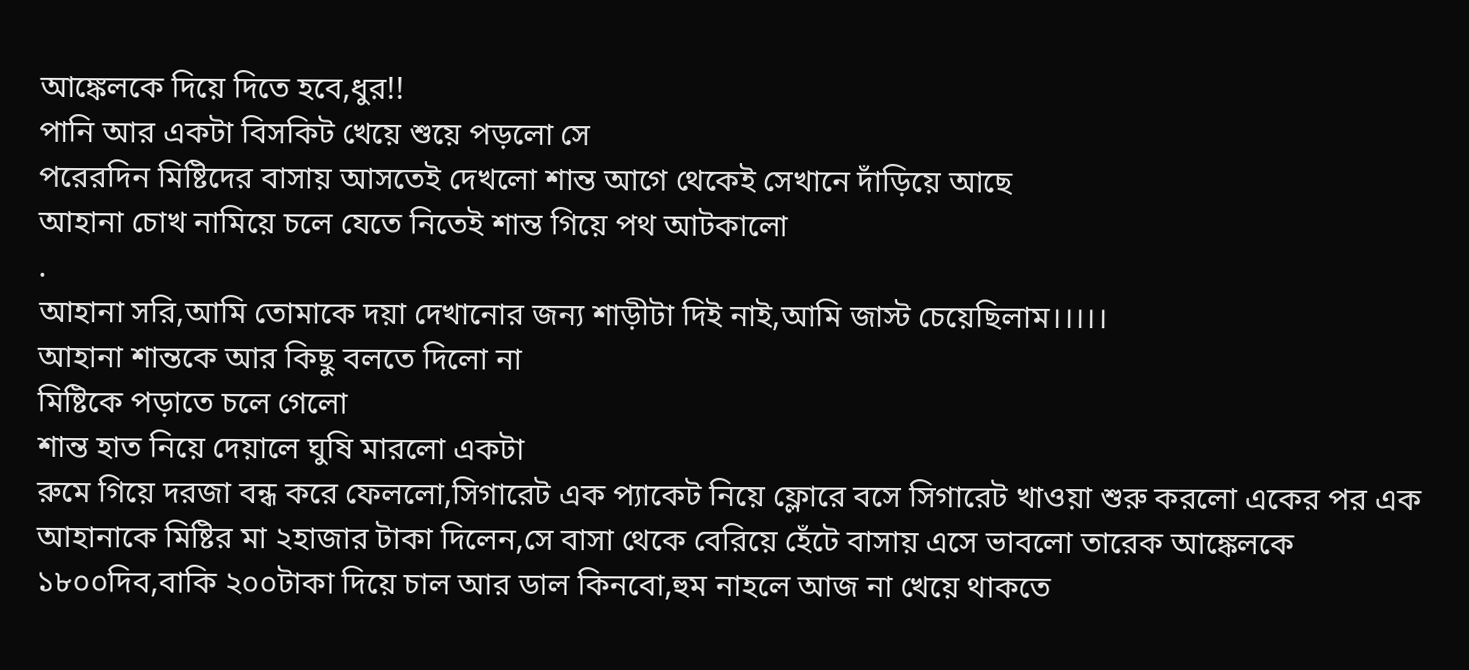আঙ্কেলকে দিয়ে দিতে হবে,ধুর!!
পানি আর একটা বিসকিট খেয়ে শুয়ে পড়লো সে
পরেরদিন মিষ্টিদের বাসায় আসতেই দেখলো শান্ত আগে থেকেই সেখানে দাঁড়িয়ে আছে
আহানা চোখ নামিয়ে চলে যেতে নিতেই শান্ত গিয়ে পথ আটকালো
.
আহানা সরি,আমি তোমাকে দয়া দেখানোর জন্য শাড়ীটা দিই নাই,আমি জাস্ট চেয়েছিলাম।।।।।
আহানা শান্তকে আর কিছু বলতে দিলো না
মিষ্টিকে পড়াতে চলে গেলো
শান্ত হাত নিয়ে দেয়ালে ঘুষি মারলো একটা
রুমে গিয়ে দরজা বন্ধ করে ফেললো,সিগারেট এক প্যাকেট নিয়ে ফ্লোরে বসে সিগারেট খাওয়া শুরু করলো একের পর এক
আহানাকে মিষ্টির মা ২হাজার টাকা দিলেন,সে বাসা থেকে বেরিয়ে হেঁটে বাসায় এসে ভাবলো তারেক আঙ্কেলকে ১৮০০দিব,বাকি ২০০টাকা দিয়ে চাল আর ডাল কিনবো,হুম নাহলে আজ না খেয়ে থাকতে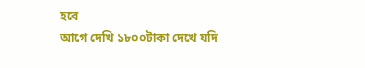হবে
আগে দেখি ১৮০০টাকা দেখে যদি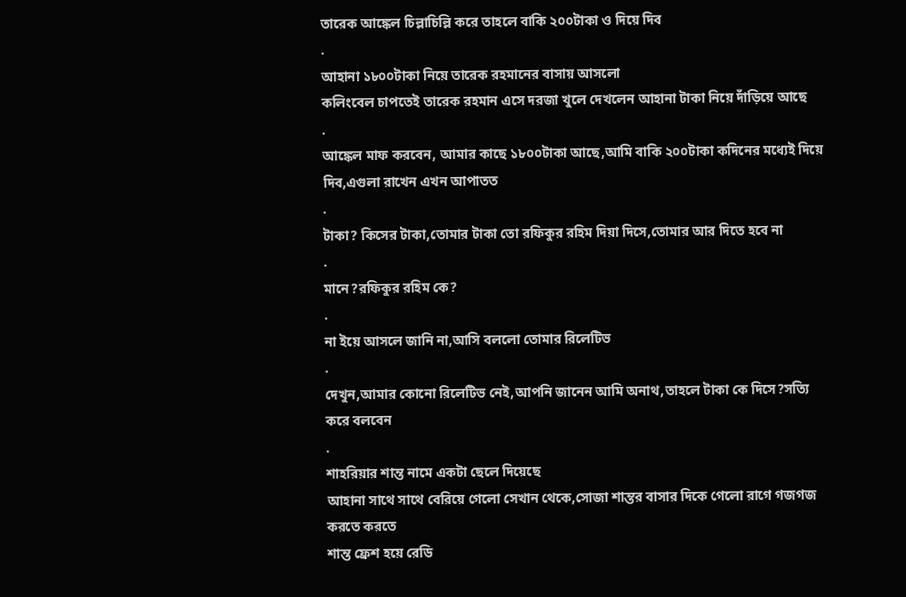তারেক আঙ্কেল চিল্লাচিল্লি করে তাহলে বাকি ২০০টাকা ও দিয়ে দিব
.
আহানা ১৮০০টাকা নিয়ে তারেক রহমানের বাসায় আসলো
কলিংবেল চাপতেই তারেক রহমান এসে দরজা খুলে দেখলেন আহানা টাকা নিয়ে দাঁড়িয়ে আছে
.
আঙ্কেল মাফ করবেন, আমার কাছে ১৮০০টাকা আছে,আমি বাকি ২০০টাকা কদিনের মধ্যেই দিয়ে দিব,এগুলা রাখেন এখন আপাতত
.
টাকা? কিসের টাকা,তোমার টাকা তো রফিকুর রহিম দিয়া দিসে,তোমার আর দিতে হবে না
.
মানে?রফিকুর রহিম কে?
.
না ইয়ে আসলে জানি না,আসি বললো তোমার রিলেটিভ
.
দেখুন,আমার কোনো রিলেটিভ নেই,আপনি জানেন আমি অনাথ,তাহলে টাকা কে দিসে?সত্যি করে বলবেন
.
শাহরিয়ার শান্ত নামে একটা ছেলে দিয়েছে
আহানা সাথে সাথে বেরিয়ে গেলো সেখান থেকে,সোজা শান্তর বাসার দিকে গেলো রাগে গজগজ করতে করতে
শান্ত ফ্রেশ হয়ে রেডি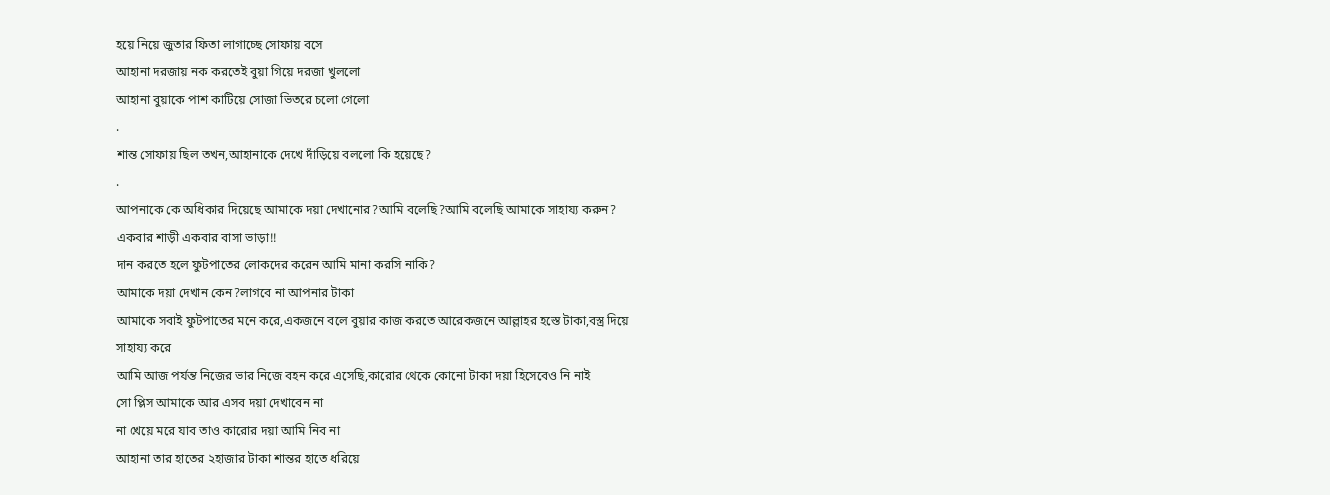হয়ে নিয়ে জুতার ফিতা লাগাচ্ছে সোফায় বসে
আহানা দরজায় নক করতেই বুয়া গিয়ে দরজা খুললো
আহানা বুয়াকে পাশ কাটিয়ে সোজা ভিতরে চলো গেলো
.
শান্ত সোফায় ছিল তখন,আহানাকে দেখে দাঁড়িয়ে বললো কি হয়েছে?
.
আপনাকে কে অধিকার দিয়েছে আমাকে দয়া দেখানোর?আমি বলেছি?আমি বলেছি আমাকে সাহায্য করুন?
একবার শাড়ী একবার বাসা ভাড়া!!
দান করতে হলে ফুটপাতের লোকদের করেন আমি মানা করসি নাকি?
আমাকে দয়া দেখান কেন?লাগবে না আপনার টাকা
আমাকে সবাই ফুটপাতের মনে করে,একজনে বলে বুয়ার কাজ করতে আরেকজনে আল্লাহর হস্তে টাকা,বস্ত্র দিয়ে সাহায্য করে
আমি আজ পর্যন্ত নিজের ভার নিজে বহন করে এসেছি,কারোর থেকে কোনো টাকা দয়া হিসেবেও নি নাই
সো প্লিস আমাকে আর এসব দয়া দেখাবেন না
না খেয়ে মরে যাব তাও কারোর দয়া আমি নিব না
আহানা তার হাতের ২হাজার টাকা শান্তর হাতে ধরিয়ে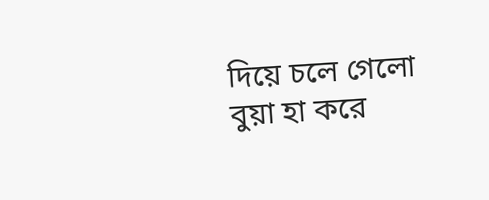দিয়ে চলে গেলো
বুয়া হা করে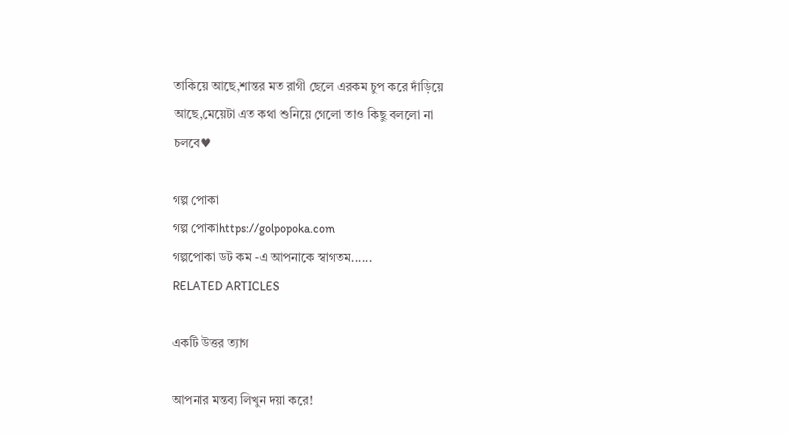তাকিয়ে আছে,শান্তর মত রাগী ছেলে এরকম চুপ করে দাঁড়িয়ে আছে,মেয়েটা এত কথা শুনিয়ে গেলো তাও কিছু বললো না
চলবে♥

গল্প পোকা
গল্প পোকাhttps://golpopoka.com
গল্পপোকা ডট কম -এ আপনাকে স্বাগতম......
RELATED ARTICLES

একটি উত্তর ত্যাগ

আপনার মন্তব্য লিখুন দয়া করে!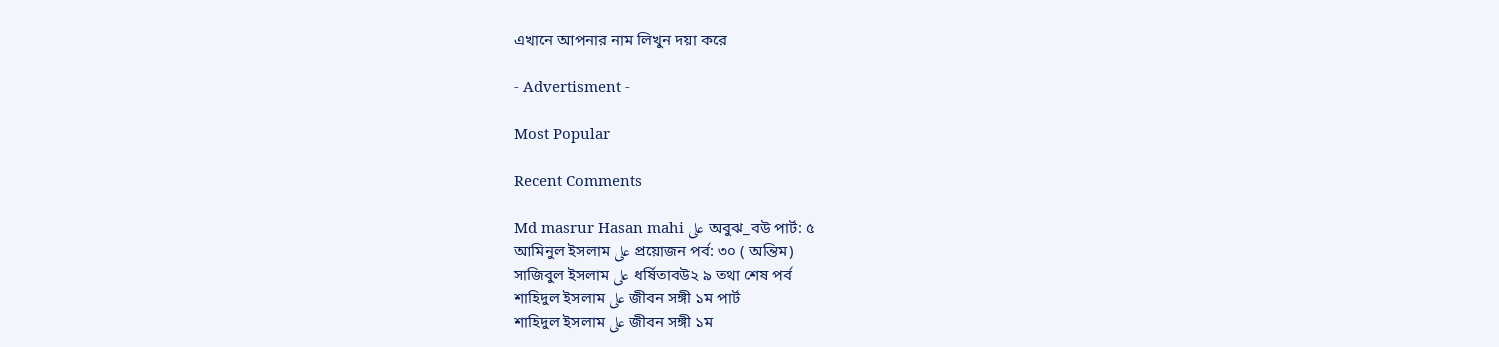এখানে আপনার নাম লিখুন দয়া করে

- Advertisment -

Most Popular

Recent Comments

Md masrur Hasan mahi على অবুঝ_বউ পার্ট: ৫
আমিনুল ইসলাম على প্রয়োজন পর্ব: ৩০ ( অন্তিম)
সাজিবুল ইসলাম على ধর্ষিতাবউ২ ৯ তথা শেষ পর্ব
শাহিদুল ইসলাম على জীবন সঙ্গী ১ম পার্ট
শাহিদুল ইসলাম على জীবন সঙ্গী ১ম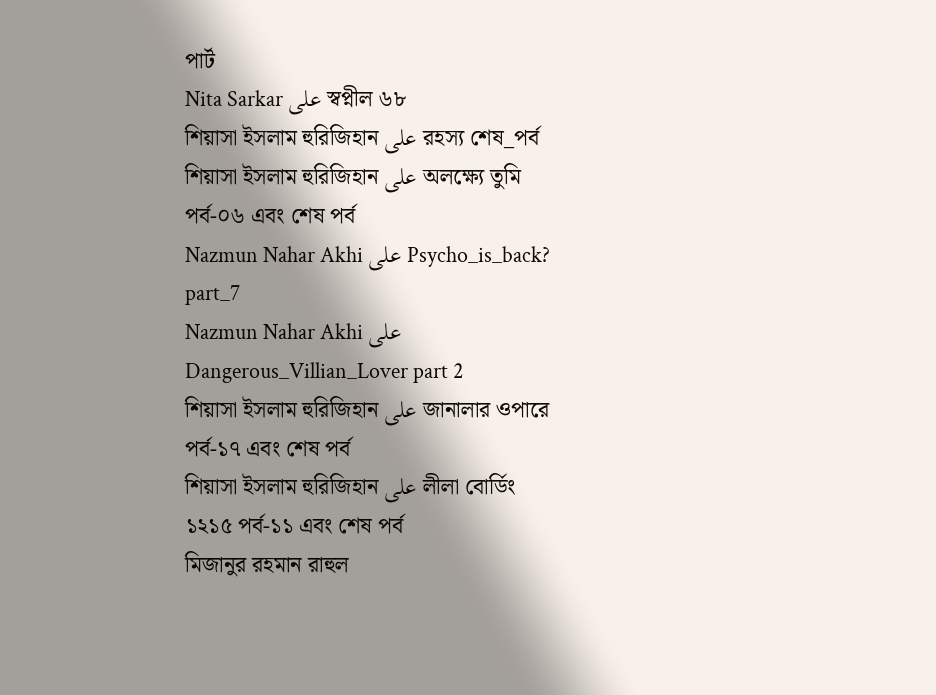পার্ট
Nita Sarkar على স্বপ্নীল ৬৮
শিয়াসা ইসলাম হুরিজিহান على রহস্য শেষ_পর্ব
শিয়াসা ইসলাম হুরিজিহান على অলক্ষ্যে তুমি পর্ব-০৬ এবং শেষ পর্ব
Nazmun Nahar Akhi على Psycho_is_back? part_7
Nazmun Nahar Akhi على Dangerous_Villian_Lover part 2
শিয়াসা ইসলাম হুরিজিহান على জানালার ওপারে পর্ব-১৭ এবং শেষ পর্ব
শিয়াসা ইসলাম হুরিজিহান على লীলা বোর্ডিং ১২১৫ পর্ব-১১ এবং শেষ পর্ব
মিজানুর রহমান রাহুল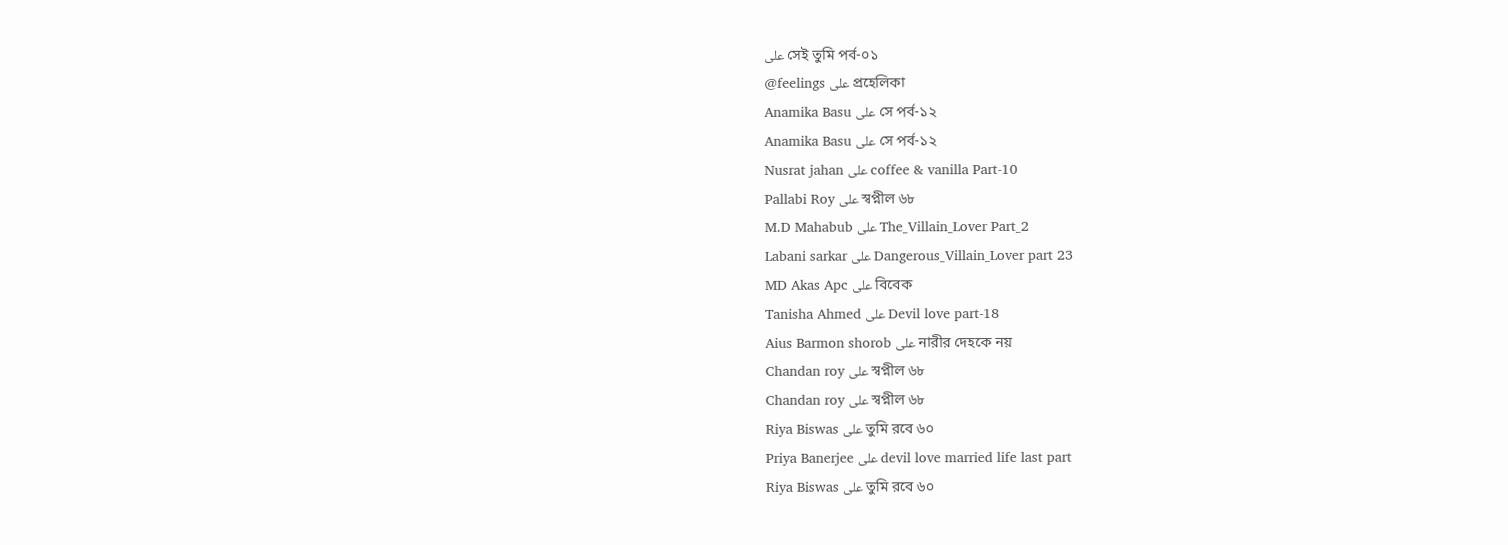على সেই তুমি পর্ব-০১
@feelings على প্রহেলিকা
Anamika Basu على সে পর্ব-১২
Anamika Basu على সে পর্ব-১২
Nusrat jahan على coffee & vanilla Part-10
Pallabi Roy على স্বপ্নীল ৬৮
M.D Mahabub على The_Villain_Lover Part_2
Labani sarkar على Dangerous_Villain_Lover part 23
MD Akas Apc على বিবেক
Tanisha Ahmed على Devil love part-18
Aius Barmon shorob على নারীর দেহকে নয়
Chandan roy على স্বপ্নীল ৬৮
Chandan roy على স্বপ্নীল ৬৮
Riya Biswas على তুমি রবে ৬০
Priya Banerjee على devil love married life last part
Riya Biswas على তুমি রবে ৬০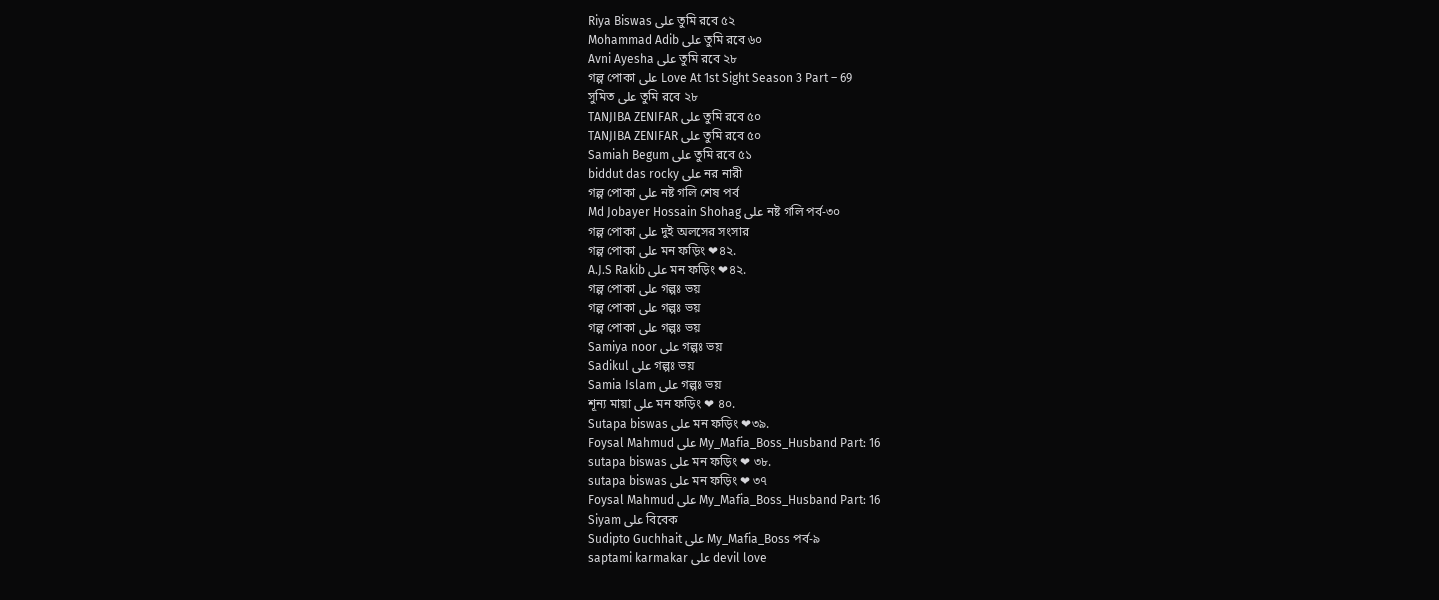Riya Biswas على তুমি রবে ৫২
Mohammad Adib على তুমি রবে ৬০
Avni Ayesha على তুমি রবে ২৮
গল্প পোকা على Love At 1st Sight Season 3 Part – 69
সুমিত على তুমি রবে ২৮
TANJIBA ZENIFAR على তুমি রবে ৫০
TANJIBA ZENIFAR على তুমি রবে ৫০
Samiah Begum على তুমি রবে ৫১
biddut das rocky على নর নারী
গল্প পোকা على নষ্ট গলি শেষ পর্ব
Md Jobayer Hossain Shohag على নষ্ট গলি পর্ব-৩০
গল্প পোকা على দুই অলসের সংসার
গল্প পোকা على মন ফড়িং ❤৪২.
A.J.S Rakib على মন ফড়িং ❤৪২.
গল্প পোকা على গল্পঃ ভয়
গল্প পোকা على গল্পঃ ভয়
গল্প পোকা على গল্পঃ ভয়
Samiya noor على গল্পঃ ভয়
Sadikul على গল্পঃ ভয়
Samia Islam على গল্পঃ ভয়
শূন্য মায়া على মন ফড়িং ❤ ৪০.
Sutapa biswas على মন ফড়িং ❤৩৯.
Foysal Mahmud على My_Mafia_Boss_Husband Part: 16
sutapa biswas على মন ফড়িং ❤ ৩৮.
sutapa biswas على মন ফড়িং ❤ ৩৭
Foysal Mahmud على My_Mafia_Boss_Husband Part: 16
Siyam على বিবেক
Sudipto Guchhait على My_Mafia_Boss পর্ব-৯
saptami karmakar على devil love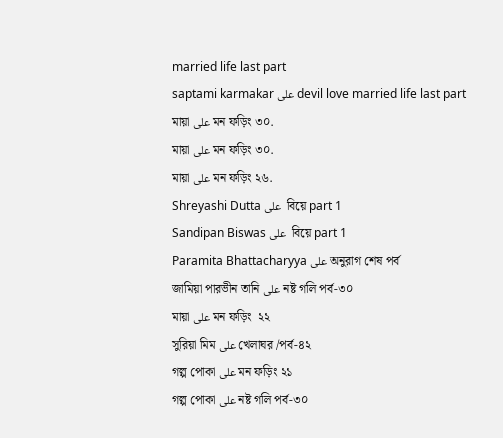married life last part
saptami karmakar على devil love married life last part
মায়া على মন ফড়িং ৩০.
মায়া على মন ফড়িং ৩০.
মায়া على মন ফড়িং ২৬.
Shreyashi Dutta على  বিয়ে part 1
Sandipan Biswas على  বিয়ে part 1
Paramita Bhattacharyya على অনুরাগ শেষ পর্ব
জামিয়া পারভীন তানি على নষ্ট গলি পর্ব-৩০
মায়া على মন ফড়িং  ২২
সুরিয়া মিম على খেলাঘর /পর্ব-৪২
গল্প পোকা على মন ফড়িং ২১
গল্প পোকা على নষ্ট গলি পর্ব-৩০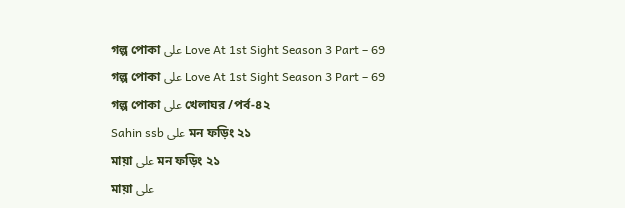গল্প পোকা على Love At 1st Sight Season 3 Part – 69
গল্প পোকা على Love At 1st Sight Season 3 Part – 69
গল্প পোকা على খেলাঘর /পর্ব-৪২
Sahin ssb على মন ফড়িং ২১
মায়া على মন ফড়িং ২১
মায়া على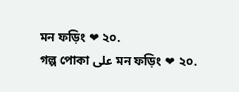মন ফড়িং ❤ ২০.
গল্প পোকা على মন ফড়িং ❤ ২০.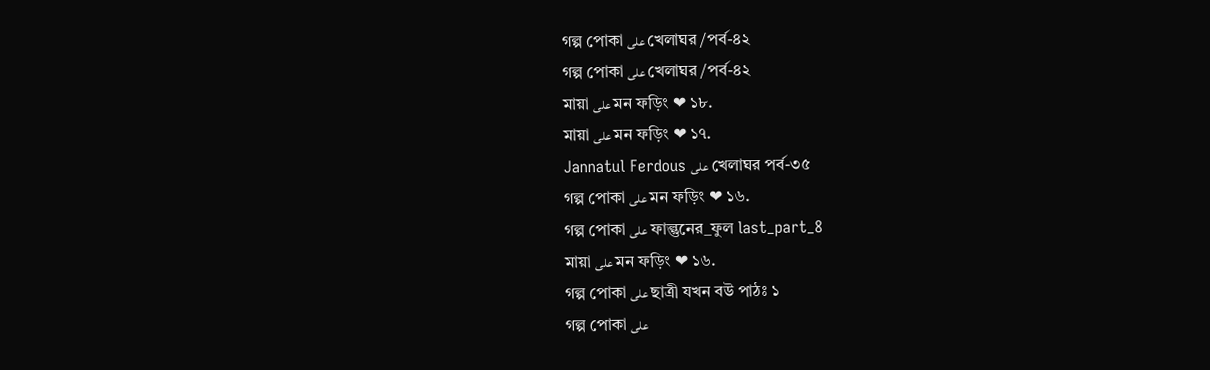গল্প পোকা على খেলাঘর /পর্ব-৪২
গল্প পোকা على খেলাঘর /পর্ব-৪২
মায়া على মন ফড়িং ❤ ১৮.
মায়া على মন ফড়িং ❤ ১৭.
Jannatul Ferdous على খেলাঘর পর্ব-৩৫
গল্প পোকা على মন ফড়িং ❤ ১৬.
গল্প পোকা على ফাল্গুনের_ফুল last_part_8
মায়া على মন ফড়িং ❤ ১৬.
গল্প পোকা على ছাত্রী যখন বউ পাঠঃ ১
গল্প পোকা على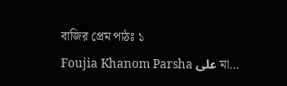বাজির প্রেম পাঠঃ ১
Foujia Khanom Parsha على মা…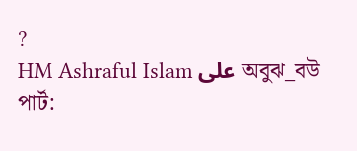?
HM Ashraful Islam على অবুঝ_বউ পার্ট: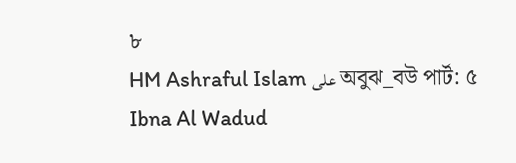৮
HM Ashraful Islam على অবুঝ_বউ পার্ট: ৫
Ibna Al Wadud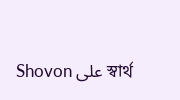Shovon على স্বার্থ